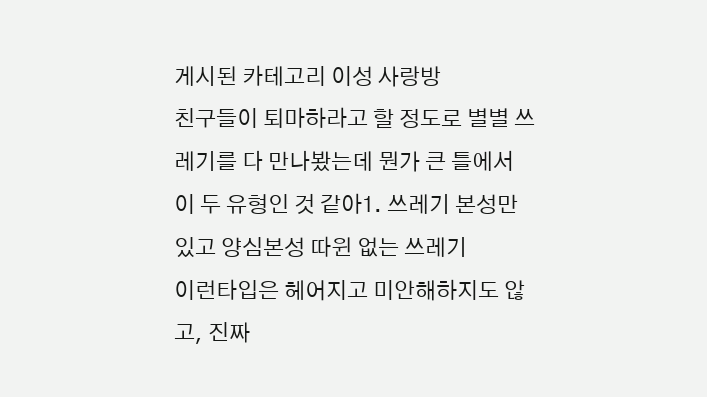게시된 카테고리 이성 사랑방
친구들이 퇴마하라고 할 정도로 별별 쓰레기를 다 만나봤는데 뭔가 큰 틀에서 이 두 유형인 것 같아1. 쓰레기 본성만 있고 양심본성 따윈 없는 쓰레기
이런타입은 헤어지고 미안해하지도 않고, 진짜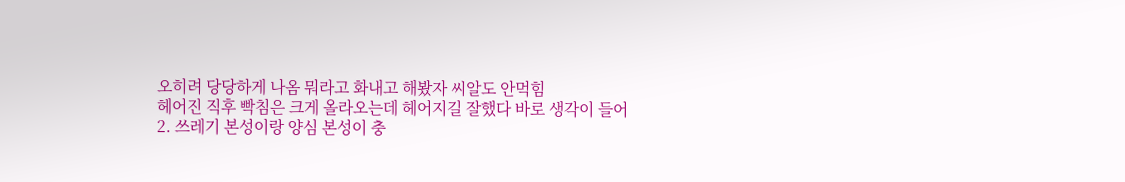오히려 당당하게 나옴 뭐라고 화내고 해봤자 씨알도 안먹힘
헤어진 직후 빡침은 크게 올라오는데 헤어지길 잘했다 바로 생각이 들어
2. 쓰레기 본성이랑 양심 본성이 충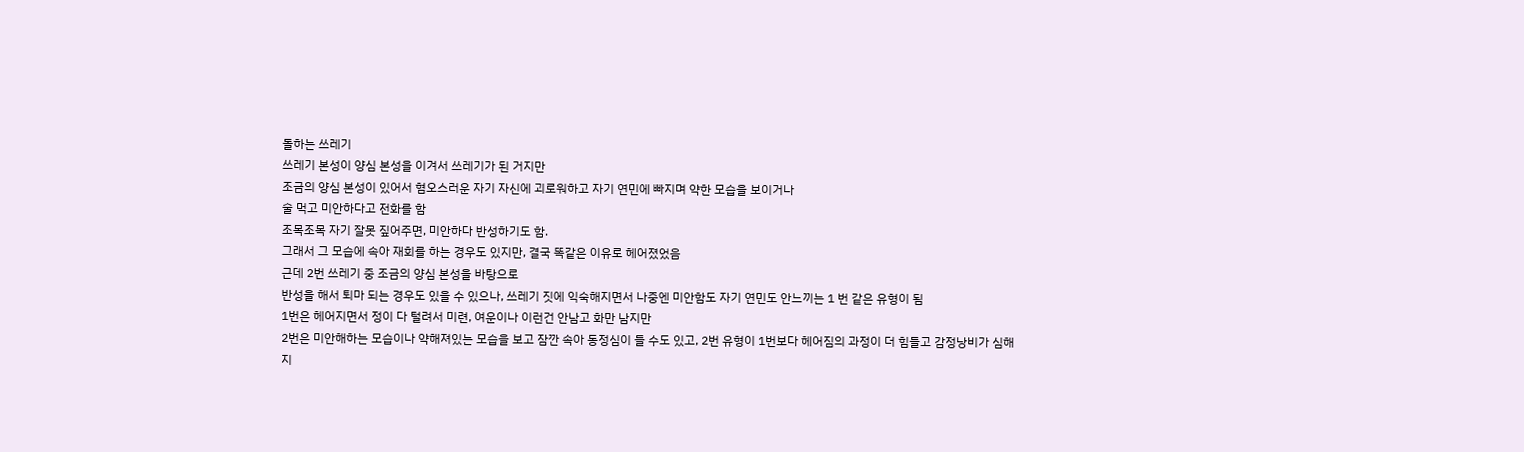돌하는 쓰레기
쓰레기 본성이 양심 본성을 이겨서 쓰레기가 된 거지만
조금의 양심 본성이 있어서 혐오스러운 자기 자신에 괴로워하고 자기 연민에 빠지며 약한 모습을 보이거나
술 먹고 미안하다고 전화를 함
조목조목 자기 잘못 짚어주면, 미안하다 반성하기도 함.
그래서 그 모습에 속아 재회를 하는 경우도 있지만, 결국 똑같은 이유로 헤어졌었음
근데 2번 쓰레기 중 조금의 양심 본성을 바탕으로
반성을 해서 퇴마 되는 경우도 있을 수 있으나, 쓰레기 짓에 익숙해지면서 나중엔 미안함도 자기 연민도 안느끼는 1 번 같은 유형이 됨
1번은 헤어지면서 정이 다 털려서 미련, 여운이나 이런건 안남고 화만 남지만
2번은 미안해하는 모습이나 약해져있는 모습을 보고 잠깐 속아 동정심이 들 수도 있고, 2번 유형이 1번보다 헤어짐의 과정이 더 힘들고 감정낭비가 심해
지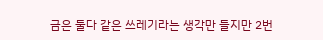금은 둘다 같은 쓰레기라는 생각만 들지만 2번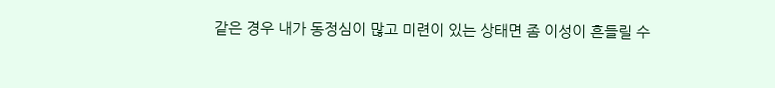같은 경우 내가 동정심이 많고 미련이 있는 상태면 좀 이성이 흔들릴 수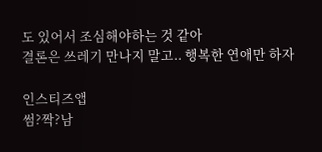도 있어서 조심해야하는 것 같아
결론은 쓰레기 만나지 말고.. 행복한 연애만 하자

인스티즈앱
썸?짝?남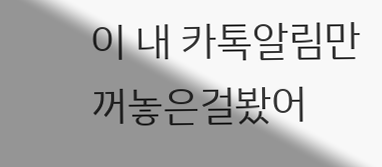이 내 카톡알림만 꺼놓은걸봤어